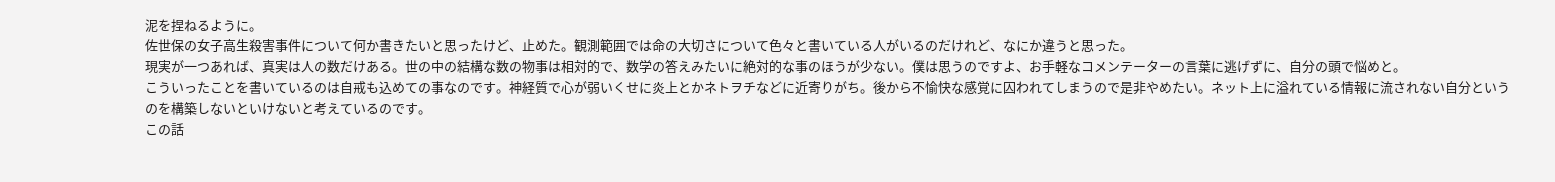泥を捏ねるように。
佐世保の女子高生殺害事件について何か書きたいと思ったけど、止めた。観測範囲では命の大切さについて色々と書いている人がいるのだけれど、なにか違うと思った。
現実が一つあれば、真実は人の数だけある。世の中の結構な数の物事は相対的で、数学の答えみたいに絶対的な事のほうが少ない。僕は思うのですよ、お手軽なコメンテーターの言葉に逃げずに、自分の頭で悩めと。
こういったことを書いているのは自戒も込めての事なのです。神経質で心が弱いくせに炎上とかネトヲチなどに近寄りがち。後から不愉快な感覚に囚われてしまうので是非やめたい。ネット上に溢れている情報に流されない自分というのを構築しないといけないと考えているのです。
この話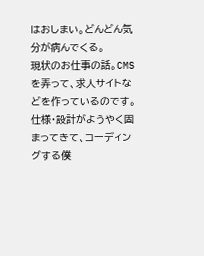はおしまい。どんどん気分が病んでくる。
現状のお仕事の話。CMSを弄って、求人サイトなどを作っているのです。仕様・設計がようやく固まってきて、コーディングする僕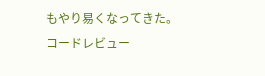もやり易くなってきた。
コードレビュー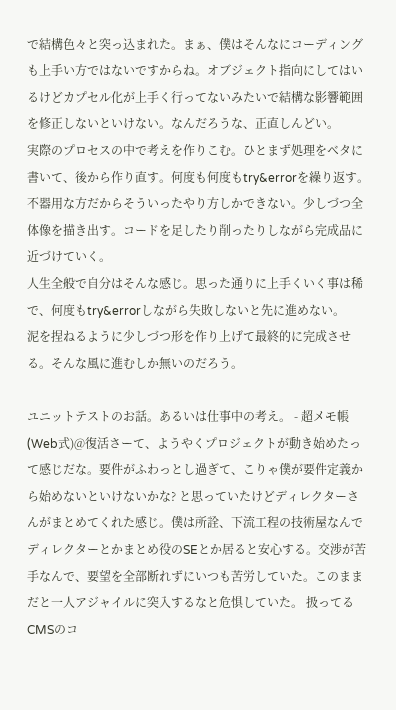で結構色々と突っ込まれた。まぁ、僕はそんなにコーディングも上手い方ではないですからね。オブジェクト指向にしてはいるけどカプセル化が上手く行ってないみたいで結構な影響範囲を修正しないといけない。なんだろうな、正直しんどい。
実際のプロセスの中で考えを作りこむ。ひとまず処理をベタに書いて、後から作り直す。何度も何度もtry&errorを繰り返す。不器用な方だからそういったやり方しかできない。少しづつ全体像を描き出す。コードを足したり削ったりしながら完成品に近づけていく。
人生全般で自分はそんな感じ。思った通りに上手くいく事は稀で、何度もtry&errorしながら失敗しないと先に進めない。
泥を捏ねるように少しづつ形を作り上げて最終的に完成させる。そんな風に進むしか無いのだろう。

ユニットテストのお話。あるいは仕事中の考え。 - 超メモ帳(Web式)@復活さーて、ようやくプロジェクトが動き始めたって感じだな。要件がふわっとし過ぎて、こりゃ僕が要件定義から始めないといけないかな? と思っていたけどディレクターさんがまとめてくれた感じ。僕は所詮、下流工程の技術屋なんでディレクターとかまとめ役のSEとか居ると安心する。交渉が苦手なんで、要望を全部断れずにいつも苦労していた。このままだと一人アジャイルに突入するなと危惧していた。 扱ってるCMSのコ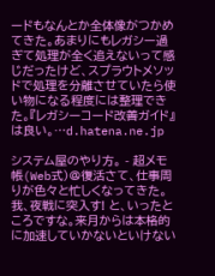ードもなんとか全体像がつかめてきた。あまりにもレガシー過ぎて処理が全く追えないって感じだったけど、スプラウトメソッドで処理を分離させていたら使い物になる程度には整理できた。『レガシーコード改善ガイド』は良い。…d.hatena.ne.jp

システム屋のやり方。 - 超メモ帳(Web式)@復活さて、仕事周りが色々と忙しくなってきた。我、夜戦に突入す! と、いったところですな。来月からは本格的に加速していかないといけない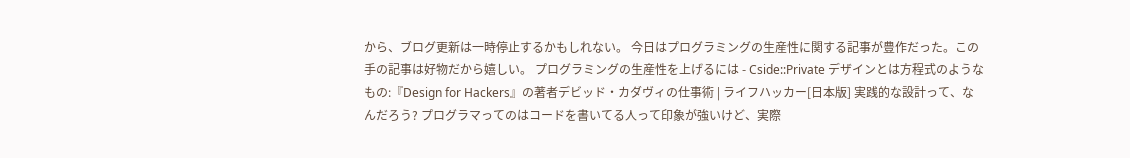から、ブログ更新は一時停止するかもしれない。 今日はプログラミングの生産性に関する記事が豊作だった。この手の記事は好物だから嬉しい。 プログラミングの生産性を上げるには - Cside::Private デザインとは方程式のようなもの:『Design for Hackers』の著者デビッド・カダヴィの仕事術 | ライフハッカー[日本版] 実践的な設計って、なんだろう? プログラマってのはコードを書いてる人って印象が強いけど、実際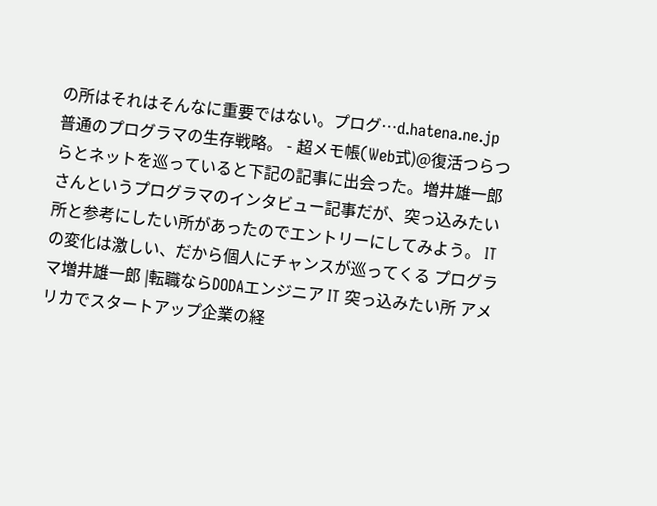の所はそれはそんなに重要ではない。プログ…d.hatena.ne.jp
普通のプログラマの生存戦略。 - 超メモ帳(Web式)@復活つらつらとネットを巡っていると下記の記事に出会った。増井雄一郎さんというプログラマのインタビュー記事だが、突っ込みたい所と参考にしたい所があったのでエントリーにしてみよう。 ITの変化は激しい、だから個人にチャンスが巡ってくる プログラマ増井雄一郎 |転職ならDODAエンジニア IT 突っ込みたい所 アメリカでスタートアップ企業の経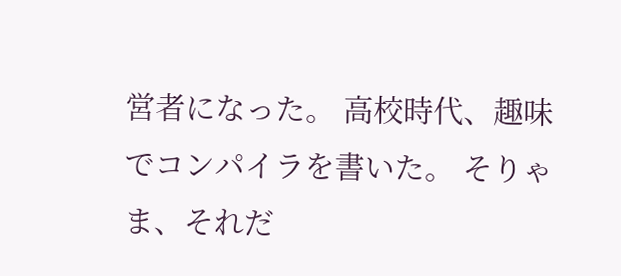営者になった。 高校時代、趣味でコンパイラを書いた。 そりゃま、それだ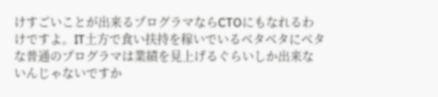けすごいことが出来るプログラマならCTOにもなれるわけですよ。IT土方で食い扶持を稼いでいるベタベタにベタな普通のプログラマは業績を見上げるぐらいしか出来ないんじゃないですか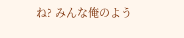ね? みんな俺のよう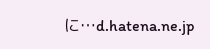に…d.hatena.ne.jp